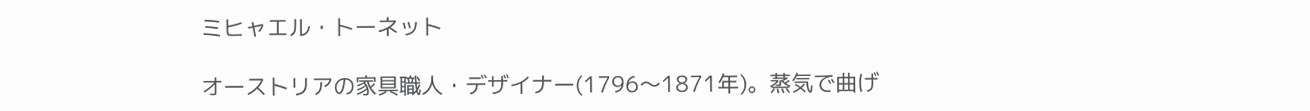ミヒャエル・トーネット

オーストリアの家具職人・デザイナー(1796〜1871年)。蒸気で曲げ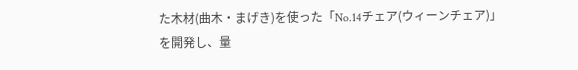た木材(曲木・まげき)を使った「No.14チェア(ウィーンチェア)」を開発し、量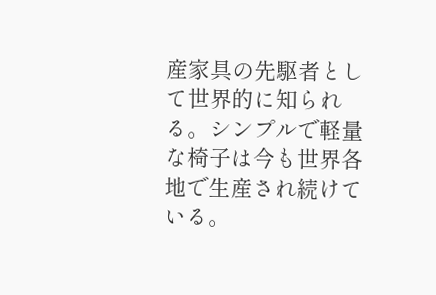産家具の先駆者として世界的に知られる。シンプルで軽量な椅子は今も世界各地で生産され続けている。